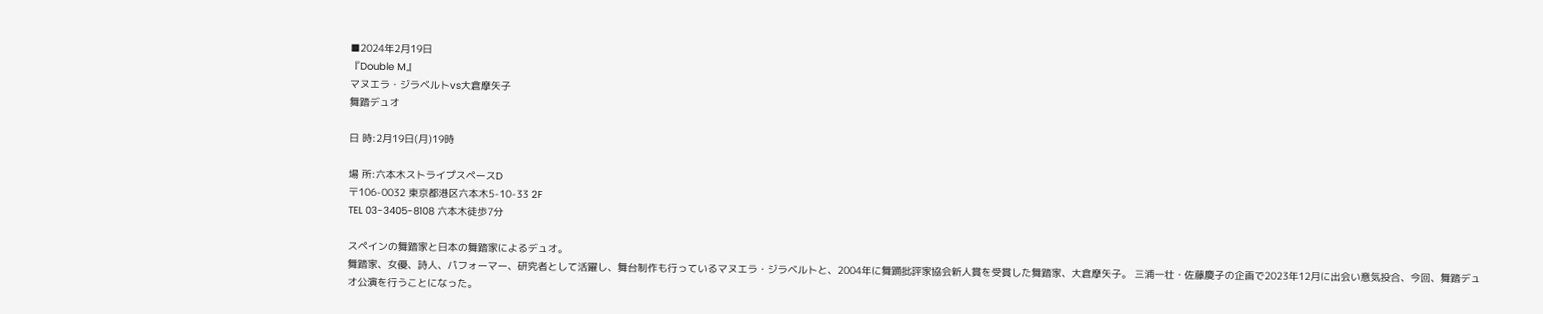■2024年2月19日
『Double M』
マヌエラ・ジラベルトvs大倉摩矢子
舞踏デュオ

日 時:2月19日(月)19時

場 所:六本木ストライプスペースD
〒106-0032 東京都港区六本木5-10-33 2F
TEL 03-3405-8108 六本木徒歩7分

スペインの舞踏家と日本の舞踏家によるデュオ。
舞踏家、女優、詩人、パフォーマー、研究者として活躍し、舞台制作も行っているマヌエラ・ジラベルトと、2004年に舞踊批評家協会新人賞を受賞した舞踏家、大倉摩矢子。 三浦一壮・佐藤慶子の企画で2023年12月に出会い意気投合、今回、舞踏デュオ公演を行うことになった。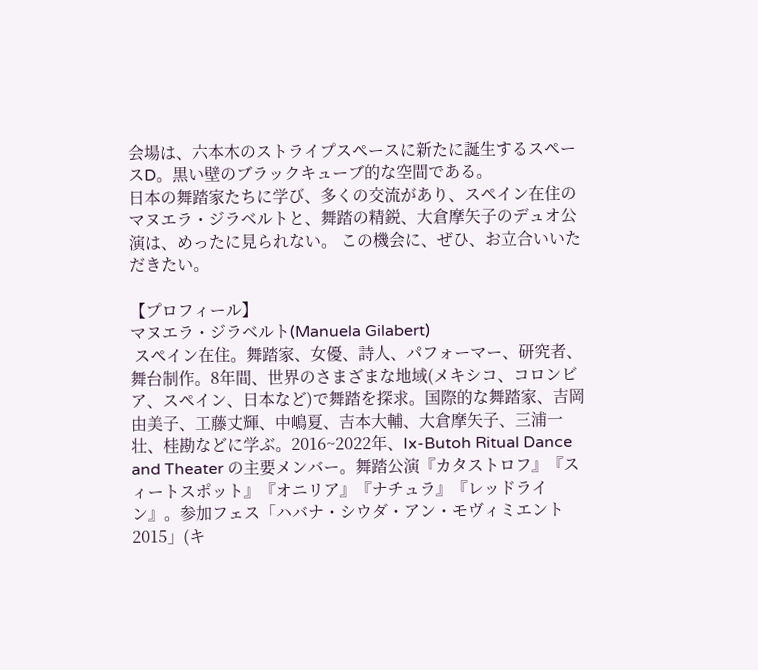会場は、六本木のストライプスペースに新たに誕生するスペースD。黒い壁のブラックキューブ的な空間である。
日本の舞踏家たちに学び、多くの交流があり、スペイン在住のマヌエラ・ジラベルトと、舞踏の精鋭、大倉摩矢子のデュオ公演は、めったに見られない。 この機会に、ぜひ、お立合いいただきたい。

【プロフィール】
マヌエラ・ジラベルト(Manuela Gilabert)
 スペイン在住。舞踏家、女優、詩人、パフォーマー、研究者、舞台制作。8年間、世界のさまざまな地域(メキシコ、コロンビア、スペイン、日本など)で舞踏を探求。国際的な舞踏家、吉岡由美子、工藤丈輝、中嶋夏、吉本大輔、大倉摩矢子、三浦一壮、桂勘などに学ぶ。2016~2022年、Ix-Butoh Ritual Dance and Theater の主要メンバー。舞踏公演『カタストロフ』『スィートスポット』『オニリア』『ナチュラ』『レッドライン』。参加フェス「ハバナ・シウダ・アン・モヴィミエント2015」(キ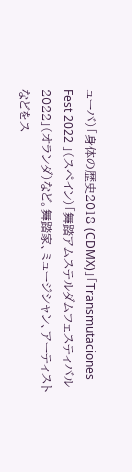ューバ)「身体の歴史2018 (CDMX)」「Transmutaciones Fest 2022 」(スペイン)「舞踏アムステルダムフェスティバル2022」(オランダ)など。舞踏家、ミュージシャン、アーティストなどをス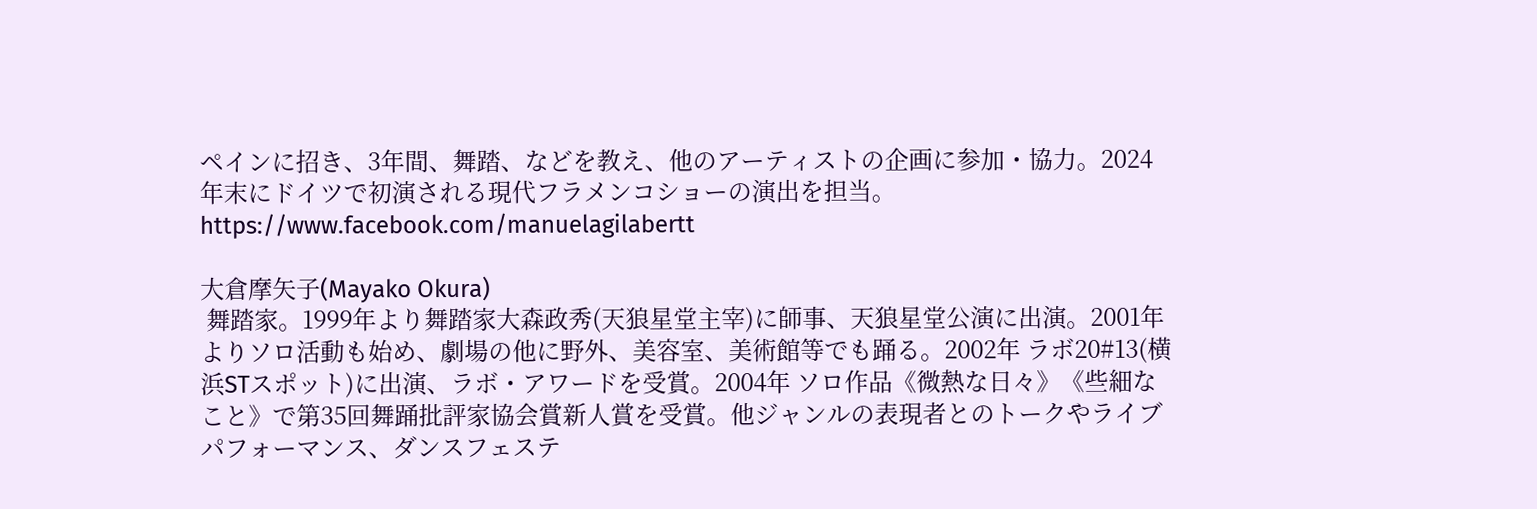ペインに招き、3年間、舞踏、などを教え、他のアーティストの企画に参加・協力。2024年末にドイツで初演される現代フラメンコショーの演出を担当。
https://www.facebook.com/manuelagilabertt

大倉摩矢子(Mayako Okura)
 舞踏家。1999年より舞踏家大森政秀(天狼星堂主宰)に師事、天狼星堂公演に出演。2001年よりソロ活動も始め、劇場の他に野外、美容室、美術館等でも踊る。2002年 ラボ20#13(横浜STスポット)に出演、ラボ・アワードを受賞。2004年 ソロ作品《微熱な日々》《些細なこと》で第35回舞踊批評家協会賞新人賞を受賞。他ジャンルの表現者とのトークやライブパフォーマンス、ダンスフェステ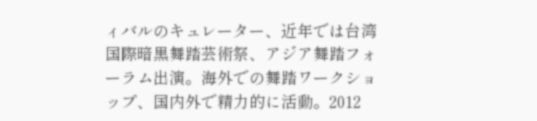ィバルのキュレーター、近年では台湾国際暗黒舞踏芸術祭、アジア舞踏フォーラム出演。海外での舞踏ワークショップ、国内外で精力的に活動。2012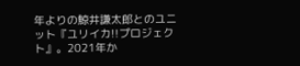年よりの鯨井謙太郎とのユニット『ユリイカ!!プロジェクト』。2021年か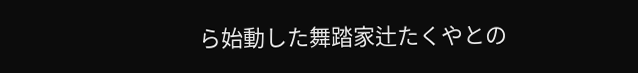ら始動した舞踏家辻たくやとの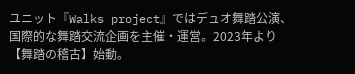ユニット『Walks project』ではデュオ舞踏公演、国際的な舞踏交流企画を主催・運営。2023年より【舞踏の稽古】始動。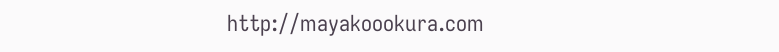http://mayakoookura.com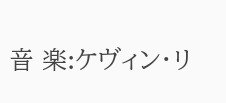音 楽:ケヴィン・リ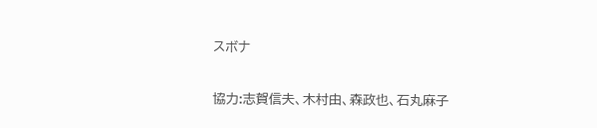スボナ

協力:志賀信夫、木村由、森政也、石丸麻子